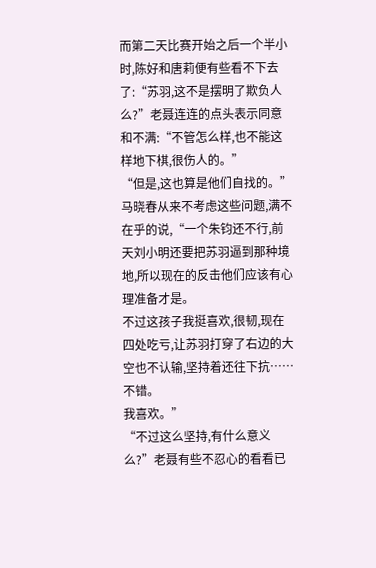而第二天比赛开始之后一个半小时,陈好和唐莉便有些看不下去了:“苏羽,这不是摆明了欺负人么?”老聂连连的点头表示同意和不满:“不管怎么样,也不能这样地下棋,很伤人的。”
“但是,这也算是他们自找的。”
马晓春从来不考虑这些问题,满不在乎的说,“一个朱钧还不行,前天刘小明还要把苏羽逼到那种境地,所以现在的反击他们应该有心理准备才是。
不过这孩子我挺喜欢,很韧,现在四处吃亏,让苏羽打穿了右边的大空也不认输,坚持着还往下抗……不错。
我喜欢。”
“不过这么坚持,有什么意义么?”老聂有些不忍心的看看已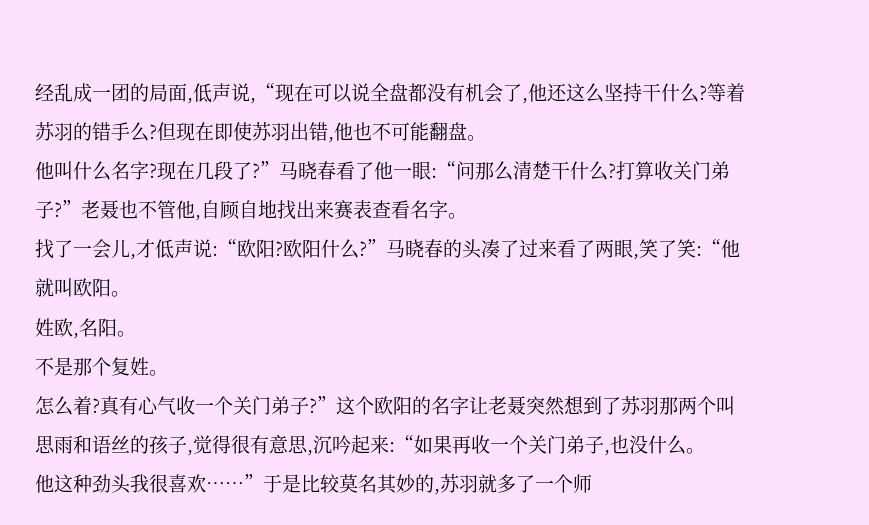经乱成一团的局面,低声说,“现在可以说全盘都没有机会了,他还这么坚持干什么?等着苏羽的错手么?但现在即使苏羽出错,他也不可能翻盘。
他叫什么名字?现在几段了?”马晓春看了他一眼:“问那么清楚干什么?打算收关门弟子?”老聂也不管他,自顾自地找出来赛表查看名字。
找了一会儿,才低声说:“欧阳?欧阳什么?”马晓春的头凑了过来看了两眼,笑了笑:“他就叫欧阳。
姓欧,名阳。
不是那个复姓。
怎么着?真有心气收一个关门弟子?”这个欧阳的名字让老聂突然想到了苏羽那两个叫思雨和语丝的孩子,觉得很有意思,沉吟起来:“如果再收一个关门弟子,也没什么。
他这种劲头我很喜欢……”于是比较莫名其妙的,苏羽就多了一个师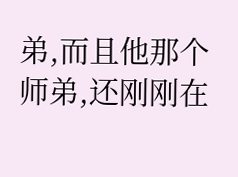弟,而且他那个师弟,还刚刚在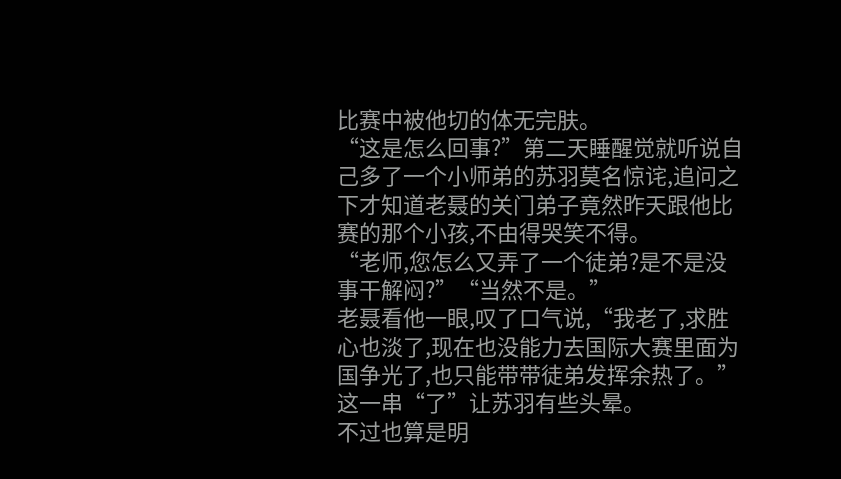比赛中被他切的体无完肤。
“这是怎么回事?”第二天睡醒觉就听说自己多了一个小师弟的苏羽莫名惊诧,追问之下才知道老聂的关门弟子竟然昨天跟他比赛的那个小孩,不由得哭笑不得。
“老师,您怎么又弄了一个徒弟?是不是没事干解闷?”“当然不是。”
老聂看他一眼,叹了口气说,“我老了,求胜心也淡了,现在也没能力去国际大赛里面为国争光了,也只能带带徒弟发挥余热了。”
这一串“了”让苏羽有些头晕。
不过也算是明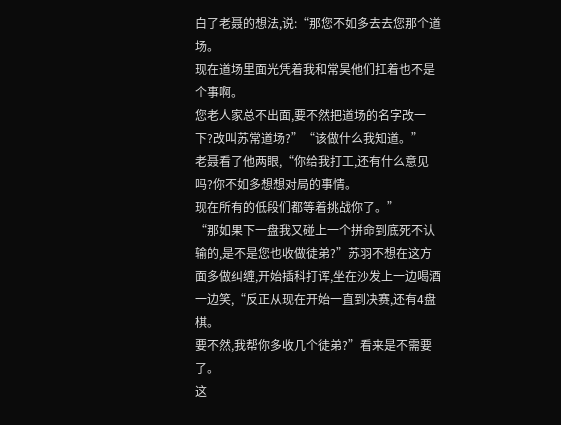白了老聂的想法,说:“那您不如多去去您那个道场。
现在道场里面光凭着我和常昊他们扛着也不是个事啊。
您老人家总不出面,要不然把道场的名字改一下?改叫苏常道场?”“该做什么我知道。”
老聂看了他两眼,“你给我打工,还有什么意见吗?你不如多想想对局的事情。
现在所有的低段们都等着挑战你了。”
“那如果下一盘我又碰上一个拼命到底死不认输的,是不是您也收做徒弟?”苏羽不想在这方面多做纠缠,开始插科打诨,坐在沙发上一边喝酒一边笑,“反正从现在开始一直到决赛,还有4盘棋。
要不然,我帮你多收几个徒弟?”看来是不需要了。
这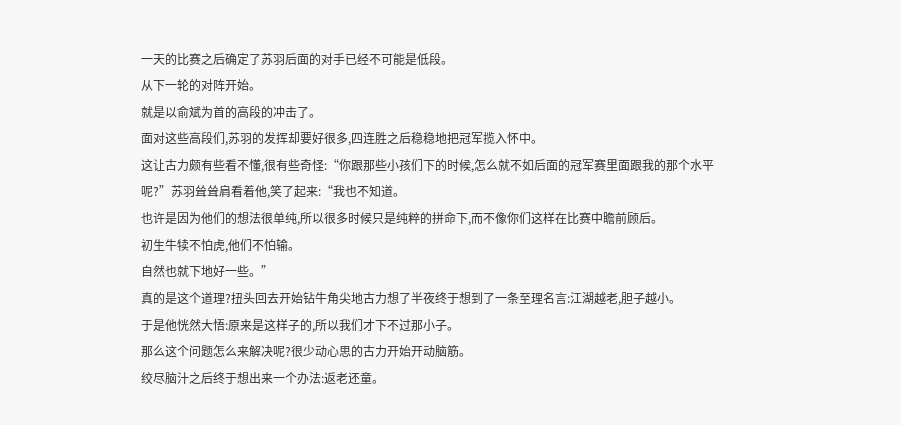一天的比赛之后确定了苏羽后面的对手已经不可能是低段。
从下一轮的对阵开始。
就是以俞斌为首的高段的冲击了。
面对这些高段们,苏羽的发挥却要好很多,四连胜之后稳稳地把冠军揽入怀中。
这让古力颇有些看不懂,很有些奇怪:“你跟那些小孩们下的时候,怎么就不如后面的冠军赛里面跟我的那个水平呢?”苏羽耸耸肩看着他,笑了起来:“我也不知道。
也许是因为他们的想法很单纯,所以很多时候只是纯粹的拼命下,而不像你们这样在比赛中瞻前顾后。
初生牛犊不怕虎,他们不怕输。
自然也就下地好一些。”
真的是这个道理?扭头回去开始钻牛角尖地古力想了半夜终于想到了一条至理名言:江湖越老,胆子越小。
于是他恍然大悟:原来是这样子的,所以我们才下不过那小子。
那么这个问题怎么来解决呢?很少动心思的古力开始开动脑筋。
绞尽脑汁之后终于想出来一个办法:返老还童。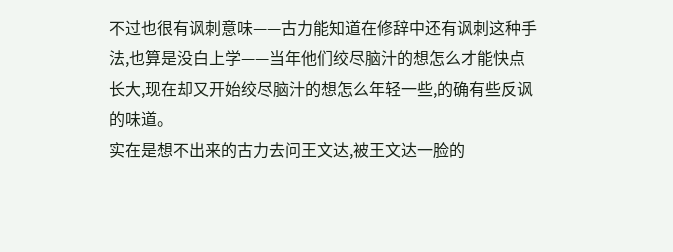不过也很有讽刺意味——古力能知道在修辞中还有讽刺这种手法,也算是没白上学——当年他们绞尽脑汁的想怎么才能快点长大,现在却又开始绞尽脑汁的想怎么年轻一些,的确有些反讽的味道。
实在是想不出来的古力去问王文达,被王文达一脸的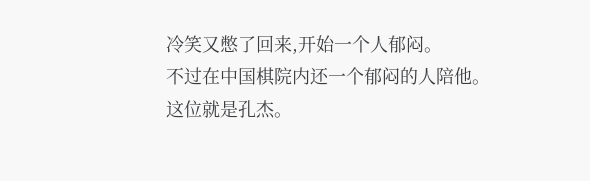冷笑又憋了回来,开始一个人郁闷。
不过在中国棋院内还一个郁闷的人陪他。
这位就是孔杰。